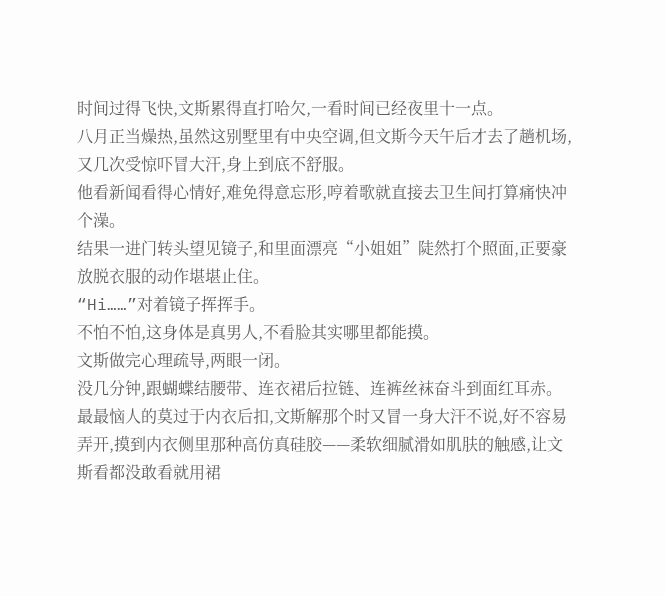时间过得飞快,文斯累得直打哈欠,一看时间已经夜里十一点。
八月正当燥热,虽然这别墅里有中央空调,但文斯今天午后才去了趟机场,又几次受惊吓冒大汗,身上到底不舒服。
他看新闻看得心情好,难免得意忘形,哼着歌就直接去卫生间打算痛快冲个澡。
结果一进门转头望见镜子,和里面漂亮“小姐姐”陡然打个照面,正要豪放脱衣服的动作堪堪止住。
“Hi……”对着镜子挥挥手。
不怕不怕,这身体是真男人,不看脸其实哪里都能摸。
文斯做完心理疏导,两眼一闭。
没几分钟,跟蝴蝶结腰带、连衣裙后拉链、连裤丝袜奋斗到面红耳赤。
最最恼人的莫过于内衣后扣,文斯解那个时又冒一身大汗不说,好不容易弄开,摸到内衣侧里那种高仿真硅胶——柔软细腻滑如肌肤的触感,让文斯看都没敢看就用裙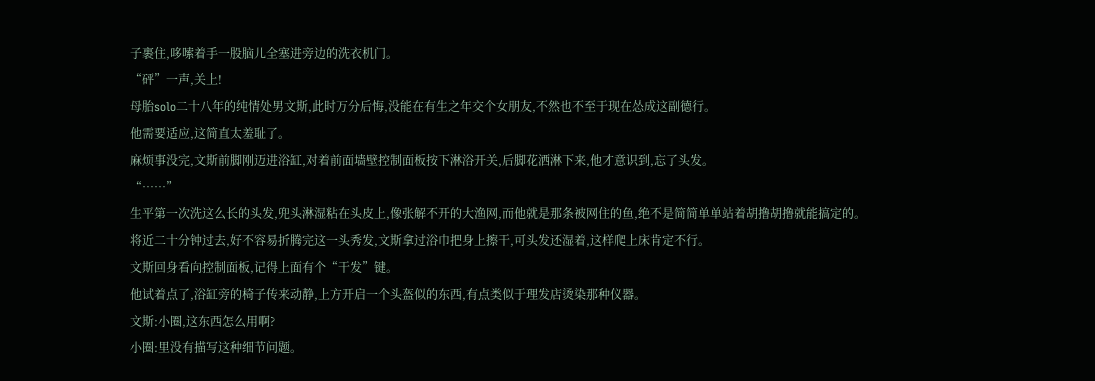子裹住,哆嗦着手一股脑儿全塞进旁边的洗衣机门。
“砰”一声,关上!
母胎solo二十八年的纯情处男文斯,此时万分后悔,没能在有生之年交个女朋友,不然也不至于现在怂成这副德行。
他需要适应,这简直太羞耻了。
麻烦事没完,文斯前脚刚迈进浴缸,对着前面墙壁控制面板按下淋浴开关,后脚花洒淋下来,他才意识到,忘了头发。
“……”
生平第一次洗这么长的头发,兜头淋湿粘在头皮上,像张解不开的大渔网,而他就是那条被网住的鱼,绝不是简简单单站着胡撸胡撸就能搞定的。
将近二十分钟过去,好不容易折腾完这一头秀发,文斯拿过浴巾把身上擦干,可头发还湿着,这样爬上床肯定不行。
文斯回身看向控制面板,记得上面有个“干发”键。
他试着点了,浴缸旁的椅子传来动静,上方开启一个头盔似的东西,有点类似于理发店烫染那种仪器。
文斯:小圈,这东西怎么用啊?
小圈:里没有描写这种细节问题。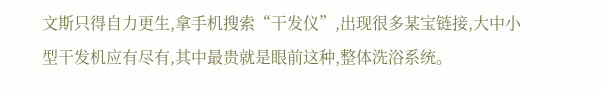文斯只得自力更生,拿手机搜索“干发仪”,出现很多某宝链接,大中小型干发机应有尽有,其中最贵就是眼前这种,整体洗浴系统。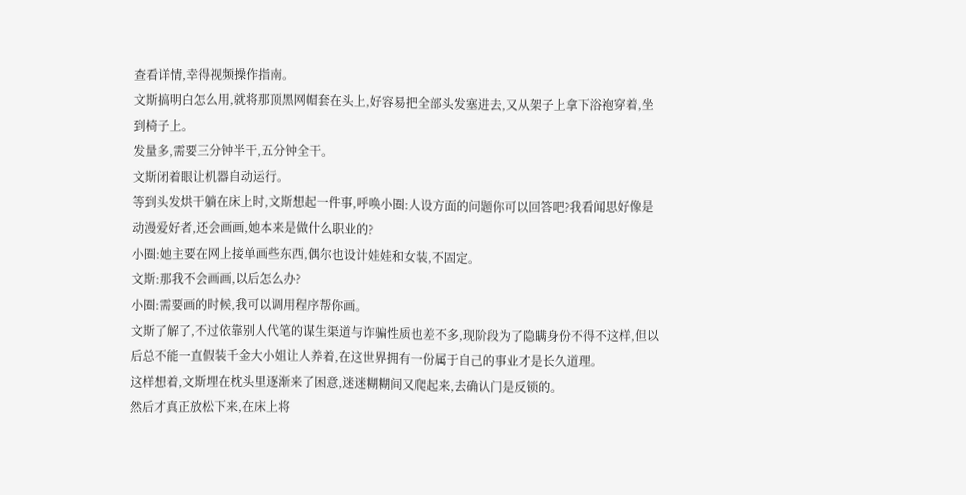查看详情,幸得视频操作指南。
文斯搞明白怎么用,就将那顶黑网帽套在头上,好容易把全部头发塞进去,又从架子上拿下浴袍穿着,坐到椅子上。
发量多,需要三分钟半干,五分钟全干。
文斯闭着眼让机器自动运行。
等到头发烘干躺在床上时,文斯想起一件事,呼唤小圈:人设方面的问题你可以回答吧?我看闻思好像是动漫爱好者,还会画画,她本来是做什么职业的?
小圈:她主要在网上接单画些东西,偶尔也设计娃娃和女装,不固定。
文斯:那我不会画画,以后怎么办?
小圈:需要画的时候,我可以调用程序帮你画。
文斯了解了,不过依靠别人代笔的谋生渠道与诈骗性质也差不多,现阶段为了隐瞒身份不得不这样,但以后总不能一直假装千金大小姐让人养着,在这世界拥有一份属于自己的事业才是长久道理。
这样想着,文斯埋在枕头里逐渐来了困意,迷迷糊糊间又爬起来,去确认门是反锁的。
然后才真正放松下来,在床上将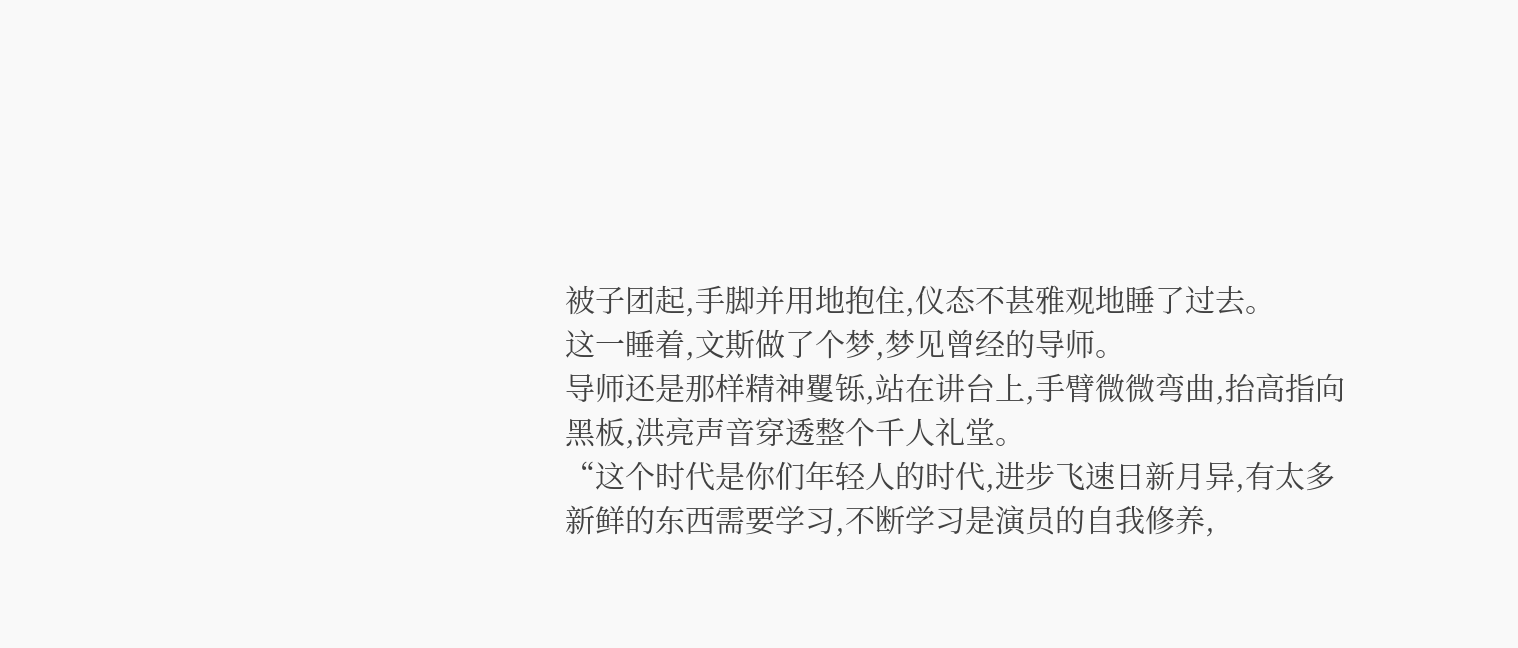被子团起,手脚并用地抱住,仪态不甚雅观地睡了过去。
这一睡着,文斯做了个梦,梦见曾经的导师。
导师还是那样精神矍铄,站在讲台上,手臂微微弯曲,抬高指向黑板,洪亮声音穿透整个千人礼堂。
“这个时代是你们年轻人的时代,进步飞速日新月异,有太多新鲜的东西需要学习,不断学习是演员的自我修养,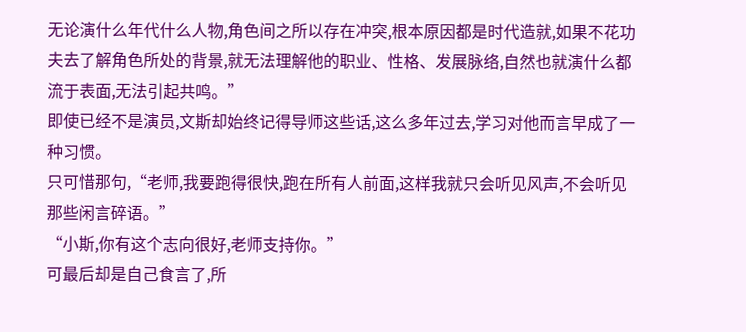无论演什么年代什么人物,角色间之所以存在冲突,根本原因都是时代造就,如果不花功夫去了解角色所处的背景,就无法理解他的职业、性格、发展脉络,自然也就演什么都流于表面,无法引起共鸣。”
即使已经不是演员,文斯却始终记得导师这些话,这么多年过去,学习对他而言早成了一种习惯。
只可惜那句,“老师,我要跑得很快,跑在所有人前面,这样我就只会听见风声,不会听见那些闲言碎语。”
“小斯,你有这个志向很好,老师支持你。”
可最后却是自己食言了,所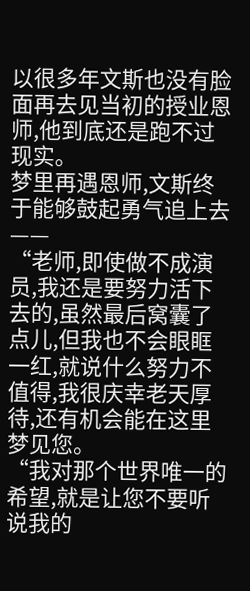以很多年文斯也没有脸面再去见当初的授业恩师,他到底还是跑不过现实。
梦里再遇恩师,文斯终于能够鼓起勇气追上去——
“老师,即使做不成演员,我还是要努力活下去的,虽然最后窝囊了点儿,但我也不会眼眶一红,就说什么努力不值得,我很庆幸老天厚待,还有机会能在这里梦见您。
“我对那个世界唯一的希望,就是让您不要听说我的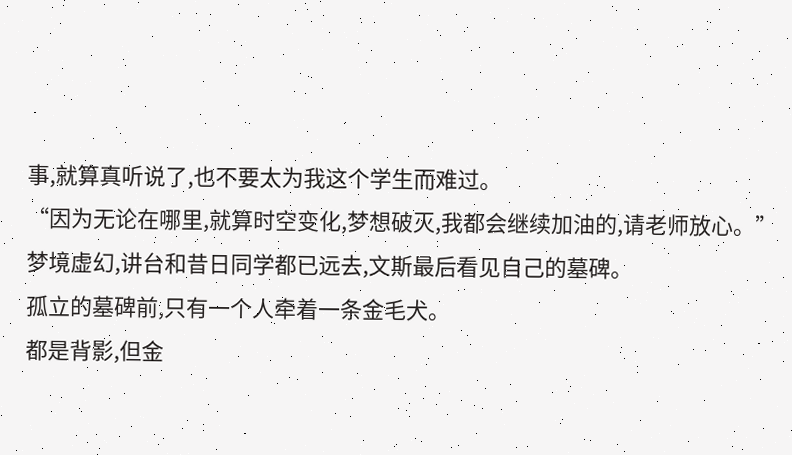事,就算真听说了,也不要太为我这个学生而难过。
“因为无论在哪里,就算时空变化,梦想破灭,我都会继续加油的,请老师放心。”
梦境虚幻,讲台和昔日同学都已远去,文斯最后看见自己的墓碑。
孤立的墓碑前,只有一个人牵着一条金毛犬。
都是背影,但金